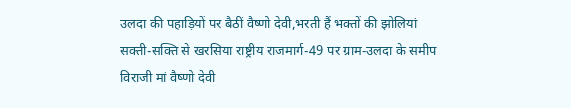उलदा की पहाड़ियों पर बैठीं वैष्णो देवी,भरती हैं भक्तों की झोलियां
सक्ती-सक्ति से खरसिया राष्ट्रीय राजमार्ग-49 पर ग्राम-उलदा के समीप विराजी मां वैष्णो देवी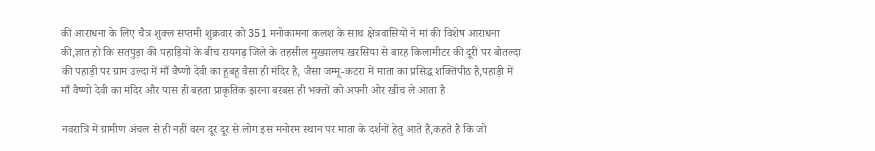की आराधना के लिए चैत्र शुक्ल सप्तमी शुक्रवार को 351 मनोकामना कलश के साथ क्षेत्रवासियों ने मां की विशेष आराधना की,ज्ञात हो कि सतपुड़ा की पहाड़ियों के बीच रायगढ़ जिले के तहसील मुख्यालय खरसिया से बारह किलामीटर की दूरी पर बोतल्दा की पहाड़ी पर ग्राम उल्दा में माँ वैष्णो देवी का हूबहू वैसा ही मंदिर है, जैसा जम्मू-कटरा में माता का प्रसिद्ध शक्तिपीठ है,पहाड़ी में माँ वैष्णो देवी का मंदिर और पास ही बहता प्राकृतिक झरना बरबस ही भक्तों को अपनी ओर खींच ले आता है

नवरात्रि में ग्रामीण अंचल से ही नहीं वरन दूर दूर से लोग इस मनोरम स्थान पर माता के दर्शनों हेतु आते हैं,कहते है कि जो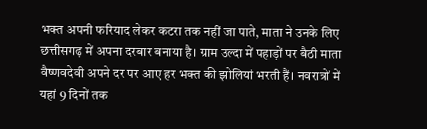भक्त अपनी फरियाद लेकर कटरा तक नहीं जा पाते, माता ने उनके लिए छत्तीसगढ़ में अपना दरबार बनाया है। ग्राम उल्दा में पहाड़ों पर बैठी माता वैष्णवदेवी अपने दर पर आए हर भक्त की झोलियां भरती हैं। नवरात्रों में यहां 9 दिनों तक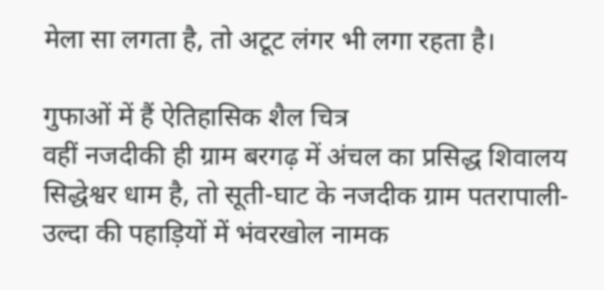मेला सा लगता है, तो अटूट लंगर भी लगा रहता है।

गुफाओं में हैं ऐतिहासिक शैल चित्र
वहीं नजदीकी ही ग्राम बरगढ़ में अंचल का प्रसिद्ध शिवालय सिद्धेश्वर धाम है, तो सूती-घाट के नजदीक ग्राम पतरापाली-उल्दा की पहाड़ियों में भंवरखोल नामक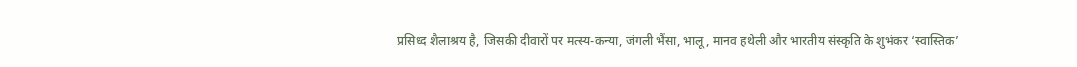प्रसिध्द शैलाश्रय है, जिसकी दीवारों पर मत्स्य-कन्या, जंगली भैंसा, भालू , मानव हथेली और भारतीय संस्कृति के शुभंकर ‘स्वास्तिक’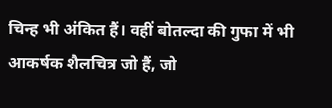चिन्ह भी अंकित हैं। वहीं बोतल्दा की गुफा में भी आकर्षक शैलचित्र जो हैं, जो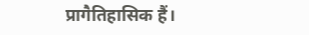प्रागैतिहासिक हैं।